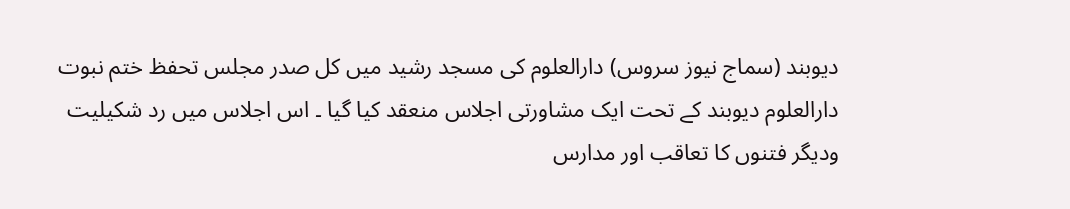دیوبند (سماج نیوز سروس) دارالعلوم کی مسجد رشید میں کل صدر مجلس تحفظ ختم نبوت دارالعلوم دیوبند کے تحت ایک مشاورتی اجلاس منعقد کیا گیا ۔ اس اجلاس میں رد شکیلیت ودیگر فتنوں کا تعاقب اور مدارس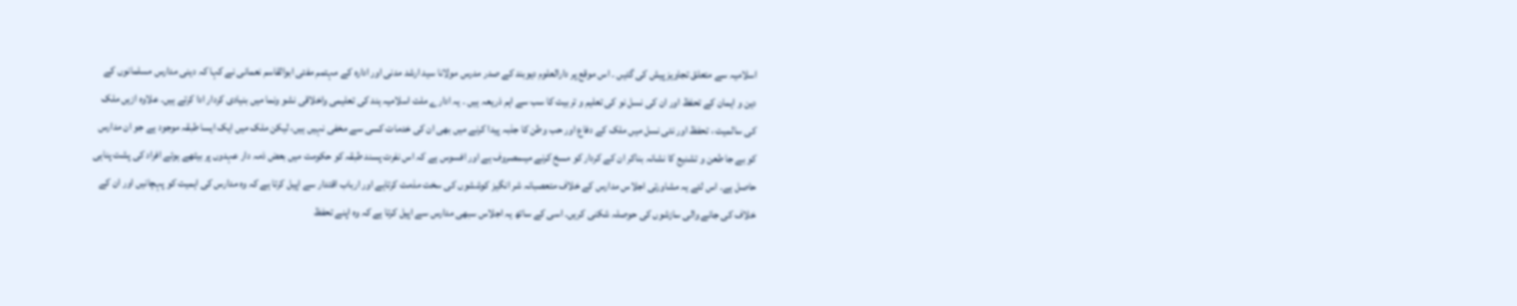اسلامیہ سے متعلق تجاویز پیش کی گئیں ۔ اس موقع پر دارالعلوم دیوبند کے صدر مدرس مولانا سید ارشد مدنی اور ادارہ کے مہتمم مفتی ابوالقاسم نعمانی نے کہا کہ دینی مدارس مسلمانوں کے دین و ایمان کے تحفظ اور ان کی نسل نو کی تعلیم و تربیت کا سب سے اہم ذریعہ ہیں ۔ یہ ادارے ملت اسلامیہ ہند کی تعلیمی واخلاقی نشو ونما میں بنیادی کردار ادا کرتے ہیں۔ علاوہ ازیں ملک کی سالمیت ، تحفظ اور نئی نسل میں ملک کے دفاع اور حب وطن کا جذبہ پیدا کرنے میں بھی ان کی خدمات کسی سے مخفی نہیں ہیں، لیکن ملک میں ایک ایسا طبقہ موجود ہے جو ان مدارس کو بے جا طعن و تشنیع کا نشانہ بناکر ان کے کردار کو مسخ کرنے میںمصروف ہے اور افسوس ہے کہ اس نفرت پسند طبقہ کو حکومت میں بعض ذمہ دار عہدوں پر بیٹھے ہوئے افراد کی پشت پناہی حاصل ہے۔ اس لئے یہ مشاورتی اجلاس مدارس کے خلاف متعصبانہ شر انگیز کوششوں کی سخت مذمت کرتاہے اور ارباب اقتدار سے اپیل کرتا ہے کہ وہ مدارس کی اہمیت کو پہچانیں اور ان کے خلاف کی جانے والی سازشوں کی حوصلہ شکنی کریں۔ اسی کے ساتھ یہ اجلاس سبھی مدارس سے اپیل کرتا ہے کہ وہ اپنے تحفظ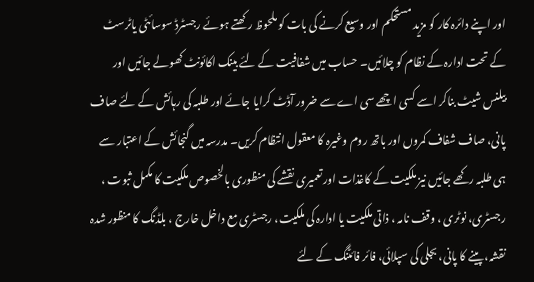اور اپنے دائرہ کار کو مزید مستحکم اور وسیع کرنے کی بات کو ملحوظ رکھتے ہوئے رجسٹرڈ سوسائٹی یاٹرسٹ کے تحت ادارہ کے نظام کو چلائیں۔ حساب میں شفافیت کے لئے بینک اکائونٹ کھولے جائیں اور بیلنس شیٹ بناکر اسے کسی اچھے سی اے سے ضرور آڈٹ کرایا جائے اور طلبہ کی رہائش کے لئے صاف پانی، صاف شفاف کمروں اور باتھ روم وغیرہ کا معقول انتظام کریں۔ مدرسہ میں گنجائش کے اعتبار سے ہی طلبہ رکھے جائیں نیز ملکیت کے کاغذات اور تعمیری نقشے کی منظوری بالخصوص ملکیت کا مکمل ثبوت ، رجسٹری، نوٹری ، وقف نامہ ، ذاتی ملکیت یا ادارہ کی ملکیت، رجسٹری مع داخل خارج ، بلڈنگ کا منظور شدہ نقشہ، پینے کا پانی، بجلی کی سپلائی، فائر فائٹنگ کے لئے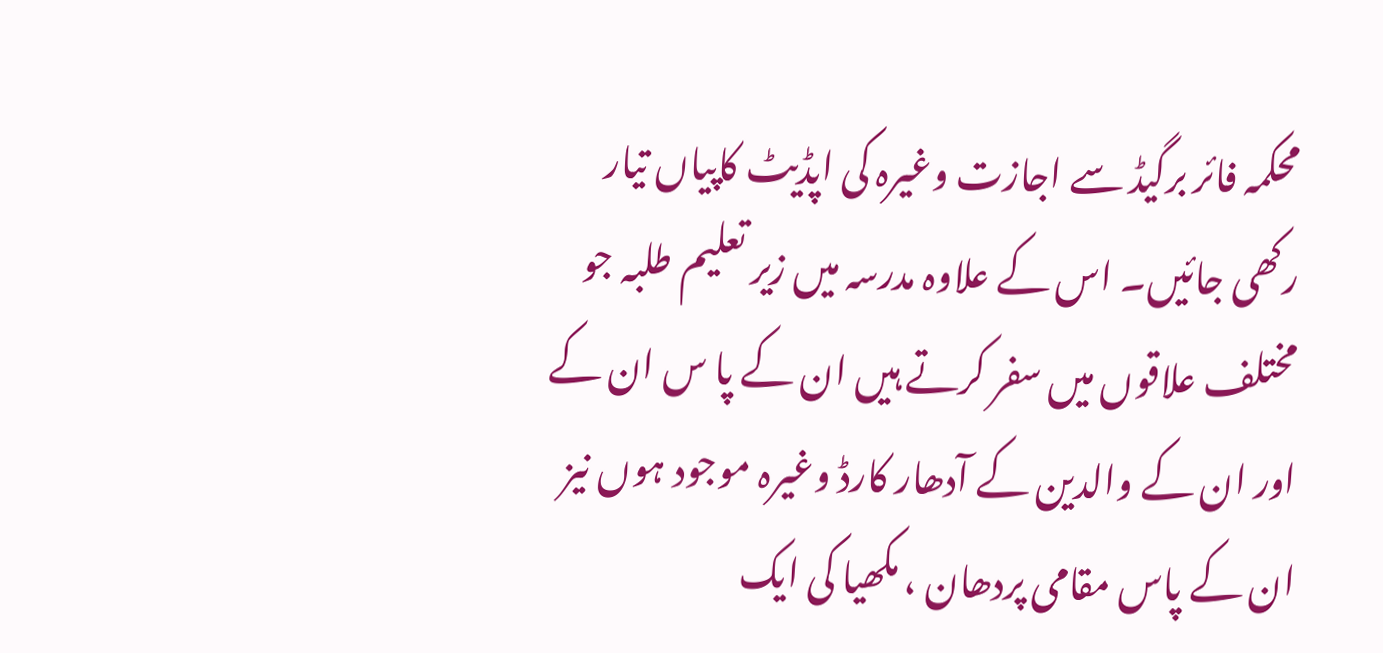محکمہ فائر برگیڈ سے اجازت وغیرہ کی اپڈیٹ کاپیاں تیار رکھی جائیں۔ اس کے علاوہ مدرسہ میں زیر تعلیم طلبہ جو مختلف علاقوں میں سفر کرتے ہیں ان کے پا س ان کے اور ان کے والدین کے آدھار کارڈ وغیرہ موجود ہوں نیز ان کے پاس مقامی پردھان ، مکھیا کی ایک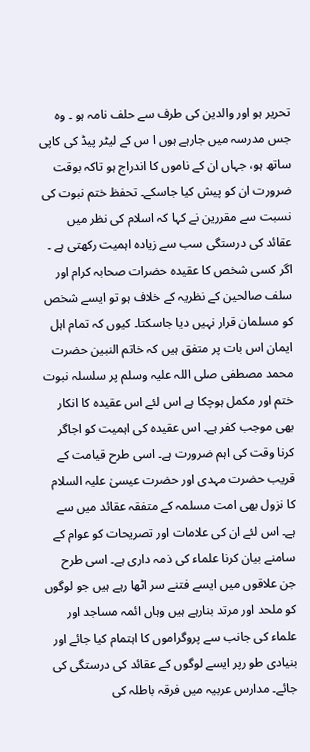تحریر ہو اور والدین کی طرف سے حلف نامہ ہو ۔ وہ جس مدرسہ میں جارہے ہوں ا س کے لیٹر پیڈ کی کاپی ساتھ ہو، جہاں ان کے ناموں کا اندراج ہو تاکہ بوقت ضرورت ان کو پیش کیا جاسکے۔ تحفظ ختم نبوت کی نسبت سے مقررین نے کہا کہ اسلام کی نظر میں عقائد کی درستگی سب سے زیادہ اہمیت رکھتی ہے ۔ اگر کسی شخص کا عقیدہ حضرات صحابہ کرام اور سلف صالحین کے نظریہ کے خلاف ہو تو ایسے شخص کو مسلمان قرار نہیں دیا جاسکتا۔ کیوں کہ تمام اہل ایمان اس بات پر متفق ہیں کہ خاتم النبین حضرت محمد مصطفی صلی اللہ علیہ وسلم پر سلسلہ نبوت ختم اور مکمل ہوچکا ہے اس لئے اس عقیدہ کا انکار بھی موجب کفر ہے۔ اس عقیدہ کی اہمیت کو اجاگر کرنا وقت کی اہم ضرورت ہے۔ اسی طرح قیامت کے قریب حضرت مہدی اور حضرت عیسیٰ علیہ السلام کا نزول بھی امت مسلمہ کے متفقہ عقائد میں سے ہے۔ اس لئے ان کی علامات اور تصریحات کو عوام کے سامنے بیان کرنا علماء کی ذمہ داری ہے۔ اسی طرح جن علاقوں میں ایسے فتنے سر اٹھا رہے ہیں جو لوگوں کو ملحد اور مرتد بنارہے ہیں وہاں ائمہ مساجد اور علماء کی جانب سے پروگراموں کا اہتمام کیا جائے اور بنیادی طو رپر ایسے لوگوں کے عقائد کی درستگی کی جائے۔ مدارس عربیہ میں فرقہ باطلہ کی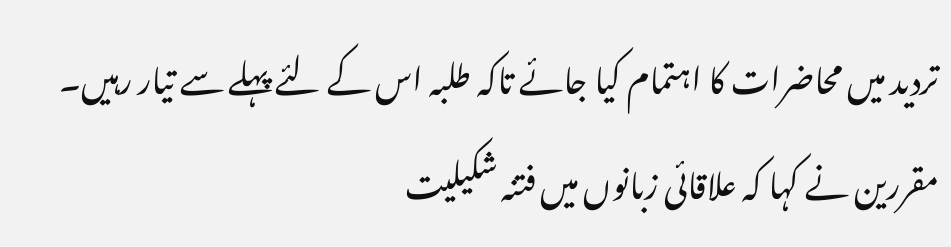تردید میں محاضرات کا اہتمام کیا جائے تاکہ طلبہ اس کے لئے پہلے سے تیار رہیں۔ مقررین نے کہا کہ علاقائی زبانوں میں فتنہ شکیلیت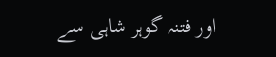اور فتنہ گوہر شاہی سے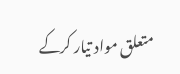متعلق مواد تیار کرکے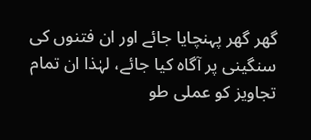گھر گھر پہنچایا جائے اور ان فتنوں کی سنگینی پر آگاہ کیا جائے، لہٰذا ان تمام تجاویز کو عملی طو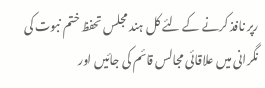رپر نافذ کرنے کے لئے کل ہند مجلس تحفظ ختم نبوت کی نگرانی میں علاقائی مجالس قائم کی جائیں اور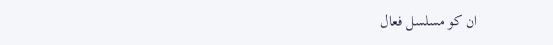ان کو مسلسل فعال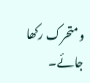ومتحرک رکھا جائے۔